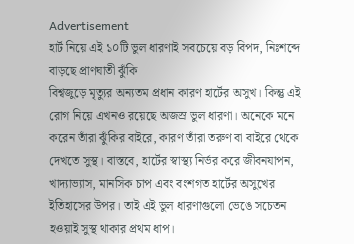Advertisement
হার্ট নিয়ে এই ১০টি ভুল ধারণাই সবচেয়ে বড় বিপদ, নিঃশব্দে বাড়ছে প্রাণঘাতী ঝুঁকি
বিশ্বজুড়ে মৃত্যুর অন্যতম প্রধান কারণ হার্টের অসুখ। কিন্তু এই রোগ নিয়ে এখনও রয়েছে অজস্র ভুল ধারণা। অনেকে মনে করেন তাঁরা ঝুঁকির বাইরে, কারণ তাঁরা তরুণ বা বাইরে থেকে দেখতে সুস্থ। বাস্তবে, হার্টের স্বাস্থ্য নির্ভর করে জীবনযাপন, খাদ্যাভ্যাস, মানসিক চাপ এবং বংশগত হার্টের অসুখের ইতিহাসের উপর। তাই এই ভুল ধারণাগুলো ভেঙে সচেতন হওয়াই সুস্থ থাকার প্রথম ধাপ।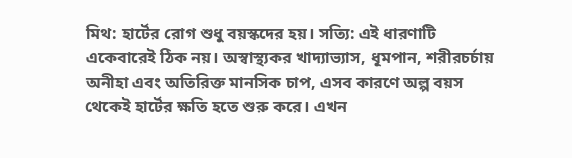মিথ: হার্টের রোগ শুধু বয়স্কদের হয়। সত্যি: এই ধারণাটি একেবারেই ঠিক নয়। অস্বাস্থ্যকর খাদ্যাভ্যাস, ধূমপান, শরীরচর্চায় অনীহা এবং অতিরিক্ত মানসিক চাপ, এসব কারণে অল্প বয়স থেকেই হার্টের ক্ষতি হতে শুরু করে। এখন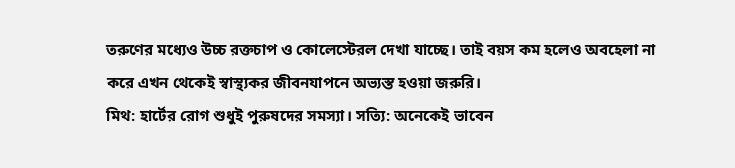তরুণের মধ্যেও উচ্চ রক্তচাপ ও কোলেস্টেরল দেখা যাচ্ছে। তাই বয়স কম হলেও অবহেলা না করে এখন থেকেই স্বাস্থ্যকর জীবনযাপনে অভ্যস্ত হওয়া জরুরি।
মিথ: হার্টের রোগ শুধুই পুরুষদের সমস্যা। সত্যি: অনেকেই ভাবেন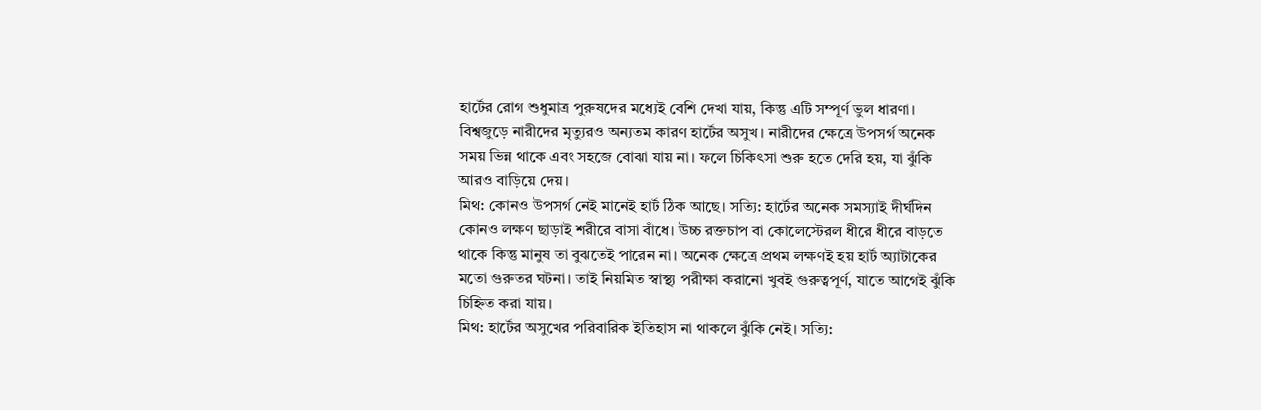হার্টের রোগ শুধুমাত্র পুরুষদের মধ্যেই বেশি দেখা যায়, কিন্তু এটি সম্পূর্ণ ভুল ধারণা। বিশ্বজুড়ে নারীদের মৃত্যুরও অন্যতম কারণ হার্টের অসুখ। নারীদের ক্ষেত্রে উপসর্গ অনেক সময় ভিন্ন থাকে এবং সহজে বোঝা যায় না। ফলে চিকিৎসা শুরু হতে দেরি হয়, যা ঝুঁকি আরও বাড়িয়ে দেয়।
মিথ: কোনও উপসর্গ নেই মানেই হার্ট ঠিক আছে। সত্যি: হার্টের অনেক সমস্যাই দীর্ঘদিন কোনও লক্ষণ ছাড়াই শরীরে বাসা বাঁধে। উচ্চ রক্তচাপ বা কোলেস্টেরল ধীরে ধীরে বাড়তে থাকে কিন্তু মানুষ তা বুঝতেই পারেন না। অনেক ক্ষেত্রে প্রথম লক্ষণই হয় হার্ট অ্যাটাকের মতো গুরুতর ঘটনা। তাই নিয়মিত স্বাস্থ্য পরীক্ষা করানো খুবই গুরুত্বপূর্ণ, যাতে আগেই ঝুঁকি চিহ্নিত করা যায়।
মিথ: হার্টের অসুখের পরিবারিক ইতিহাস না থাকলে ঝুঁকি নেই। সত্যি: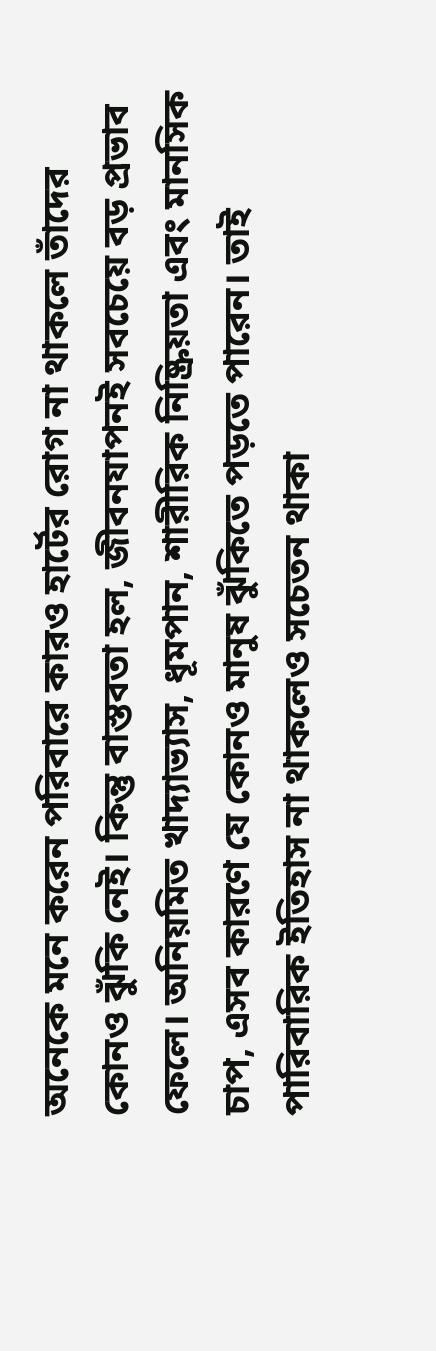অনেকে মনে করেন পরিবারে কারও হার্টের রোগ না থাকলে তাঁদের কোনও ঝুঁকি নেই। কিন্তু বাস্তবতা হল, জীবনযাপনই সবচেয়ে বড় প্রভাব ফেলে। অনিয়মিত খাদ্যাভ্যাস, ধূমপান, শারীরিক নিষ্ক্রিয়তা এবং মানসিক চাপ, এসব কারণে যে কোনও মানুষ ঝুঁকিতে পড়তে পারেন। তাই পারিবারিক ইতিহাস না থাকলেও সচেতন থাকা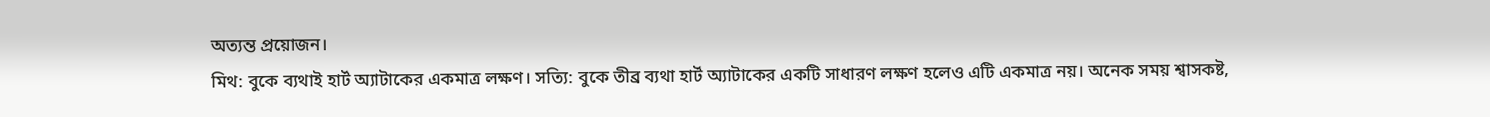অত্যন্ত প্রয়োজন।
মিথ: বুকে ব্যথাই হার্ট অ্যাটাকের একমাত্র লক্ষণ। সত্যি: বুকে তীব্র ব্যথা হার্ট অ্যাটাকের একটি সাধারণ লক্ষণ হলেও এটি একমাত্র নয়। অনেক সময় শ্বাসকষ্ট,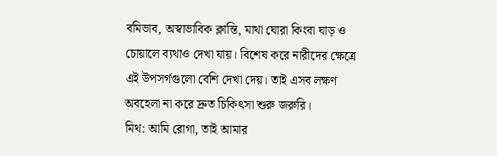বমিভাব, অস্বাভাবিক ক্লান্তি, মাথা ঘোরা কিংবা ঘাড় ও চোয়ালে ব্যথাও দেখা যায়। বিশেষ করে নারীদের ক্ষেত্রে এই উপসর্গগুলো বেশি দেখা দেয়। তাই এসব লক্ষণ অবহেলা না করে দ্রুত চিকিৎসা শুরু জরুরি।
মিথ: আমি রোগা, তাই আমার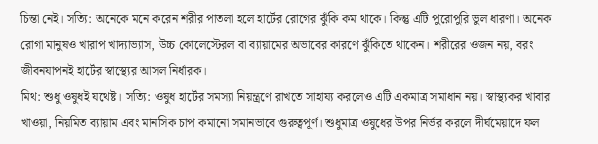চিন্তা নেই। সত্যি: অনেকে মনে করেন শরীর পাতলা হলে হার্টের রোগের ঝুঁকি কম থাকে। কিন্তু এটি পুরোপুরি ভুল ধারণা। অনেক রোগা মানুষও খারাপ খাদ্যাভ্যাস, উচ্চ কোলেস্টেরল বা ব্যায়ামের অভাবের কারণে ঝুঁকিতে থাকেন। শরীরের ওজন নয়, বরং জীবনযাপনই হার্টের স্বাস্থ্যের আসল নির্ধারক।
মিথ: শুধু ওষুধই যথেষ্ট। সত্যি: ওষুধ হার্টের সমস্যা নিয়ন্ত্রণে রাখতে সাহায্য করলেও এটি একমাত্র সমাধান নয়। স্বাস্থ্যকর খাবার খাওয়া, নিয়মিত ব্যায়াম এবং মানসিক চাপ কমানো সমানভাবে গুরুত্বপূর্ণ। শুধুমাত্র ওষুধের উপর নির্ভর করলে দীর্ঘমেয়াদে ফল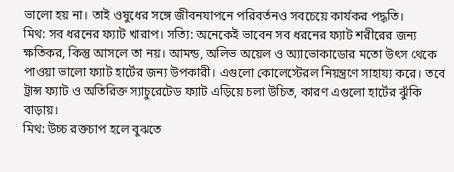ভালো হয় না। তাই ওষুধের সঙ্গে জীবনযাপনে পরিবর্তনও সবচেয়ে কার্যকর পদ্ধতি।
মিথ: সব ধরনের ফ্যাট খারাপ। সত্যি: অনেকেই ভাবেন সব ধরনের ফ্যাট শরীরের জন্য ক্ষতিকর, কিন্তু আসলে তা নয়। আমন্ড, অলিভ অয়েল ও অ্যাভোকাডোর মতো উৎস থেকে পাওয়া ভালো ফ্যাট হার্টের জন্য উপকারী। এগুলো কোলেস্টেরল নিয়ন্ত্রণে সাহায্য করে। তবে ট্রান্স ফ্যাট ও অতিরিক্ত স্যাচুরেটেড ফ্যাট এড়িয়ে চলা উচিত, কারণ এগুলো হার্টের ঝুঁকি বাড়ায়।
মিথ: উচ্চ রক্তচাপ হলে বুঝতে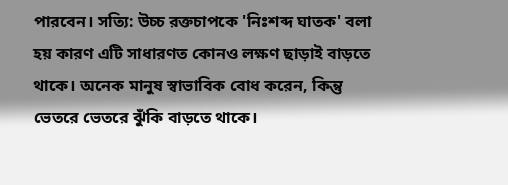পারবেন। সত্যি: উচ্চ রক্তচাপকে 'নিঃশব্দ ঘাতক' বলা হয় কারণ এটি সাধারণত কোনও লক্ষণ ছাড়াই বাড়তে থাকে। অনেক মানুষ স্বাভাবিক বোধ করেন, কিন্তু ভেতরে ভেতরে ঝুঁকি বাড়তে থাকে।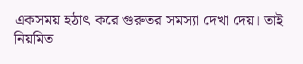একসময় হঠাৎ করে গুরুতর সমস্যা দেখা দেয়। তাই নিয়মিত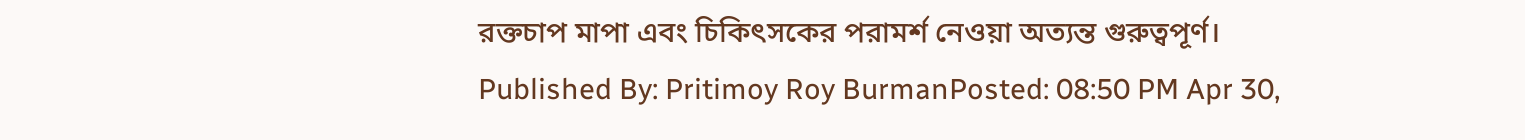রক্তচাপ মাপা এবং চিকিৎসকের পরামর্শ নেওয়া অত্যন্ত গুরুত্বপূর্ণ।
Published By: Pritimoy Roy BurmanPosted: 08:50 PM Apr 30,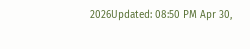2026Updated: 08:50 PM Apr 30,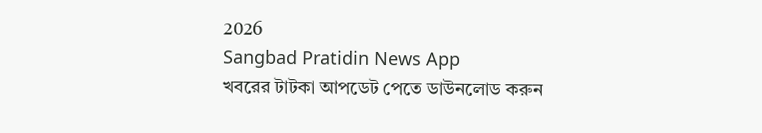2026
Sangbad Pratidin News App
খবরের টাটকা আপডেট পেতে ডাউনলোড করুন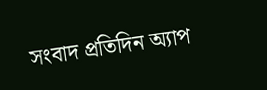সংবাদ প্রতিদিন অ্যাপ